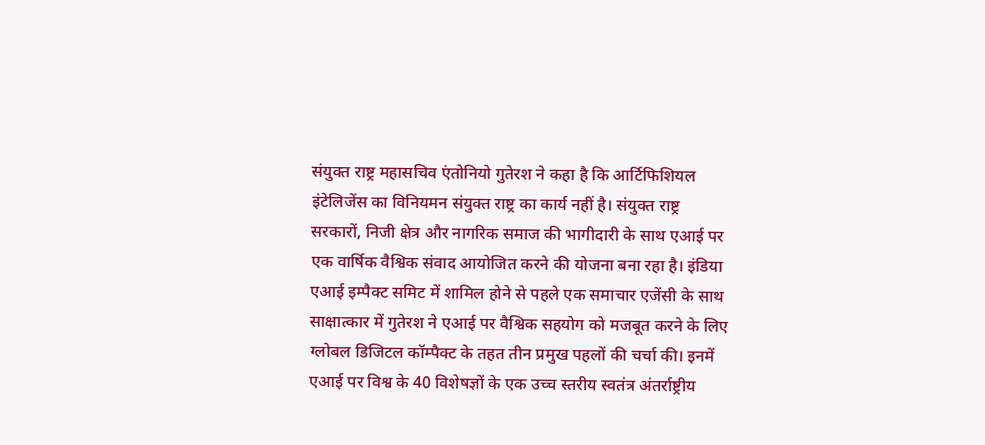संयुक्त राष्ट्र महासचिव एंतोनियो गुतेरश ने कहा है कि आर्टिफिशियल इंटेलिजेंस का विनियमन संयुक्त राष्ट्र का कार्य नहीं है। संयुक्त राष्ट्र सरकारों, निजी क्षेत्र और नागरिक समाज की भागीदारी के साथ एआई पर एक वार्षिक वैश्विक संवाद आयोजित करने की योजना बना रहा है। इंडिया एआई इम्पैक्ट समिट में शामिल होने से पहले एक समाचार एजेंसी के साथ साक्षात्कार में गुतेरश ने एआई पर वैश्विक सहयोग को मजबूत करने के लिए ग्लोबल डिजिटल कॉम्पैक्ट के तहत तीन प्रमुख पहलों की चर्चा की। इनमें एआई पर विश्व के 40 विशेषज्ञों के एक उच्च स्तरीय स्वतंत्र अंतर्राष्ट्रीय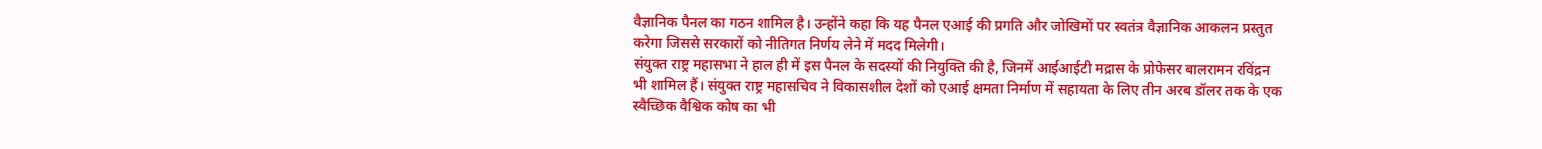वैज्ञानिक पैनल का गठन शामिल है। उन्होंने कहा कि यह पैनल एआई की प्रगति और जोखिमों पर स्वतंत्र वैज्ञानिक आकलन प्रस्तुत करेगा जिससे सरकारों को नीतिगत निर्णय लेने में मदद मिलेगी।
संयुक्त राष्ट्र महासभा ने हाल ही में इस पैनल के सदस्यों की नियुक्ति की है, जिनमें आईआईटी मद्रास के प्रोफेसर बालरामन रविंद्रन भी शामिल हैं। संयुक्त राष्ट्र महासचिव ने विकासशील देशों को एआई क्षमता निर्माण में सहायता के लिए तीन अरब डॉलर तक के एक स्वैच्छिक वैश्विक कोष का भी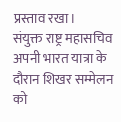प्रस्ताव रखा।
संयुक्त राष्ट्र महासचिव अपनी भारत यात्रा के दौरान शिखर सम्मेलन को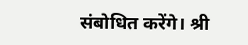संबोधित करेंगे। श्री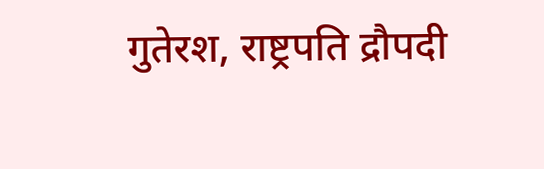गुतेरश, राष्ट्रपति द्रौपदी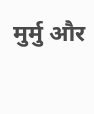मुर्मु और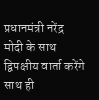प्रधानमंत्री नरेंद्र मोदी के साथ द्विपक्षीय वार्ता करेंगे साथ ही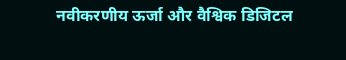नवीकरणीय ऊर्जा और वैश्विक डिजिटल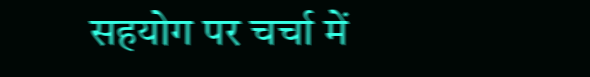सहयोग पर चर्चा में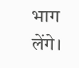भाग लेंगे।